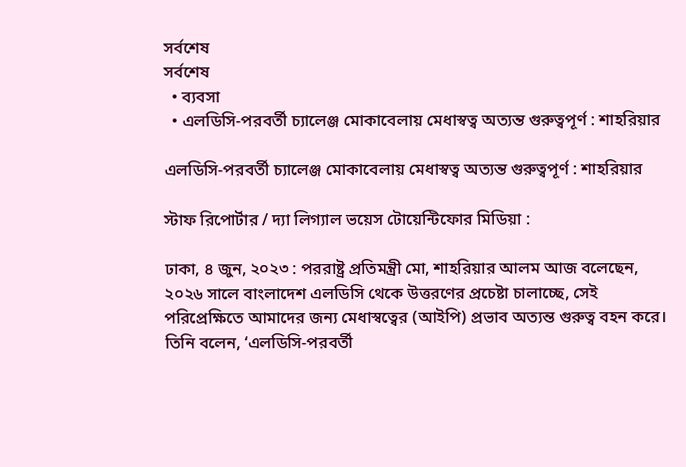সর্বশেষ
সর্বশেষ
  • ব্যবসা
  • এলডিসি-পরবর্তী চ্যালেঞ্জ মোকাবেলায় মেধাস্বত্ব অত্যন্ত গুরুত্বপূর্ণ : শাহরিয়ার

এলডিসি-পরবর্তী চ্যালেঞ্জ মোকাবেলায় মেধাস্বত্ব অত্যন্ত গুরুত্বপূর্ণ : শাহরিয়ার

স্টাফ রিপোর্টার / দ্যা লিগ্যাল ভয়েস টোয়েন্টিফোর মিডিয়া :

ঢাকা, ৪ জুন, ২০২৩ : পররাষ্ট্র প্রতিমন্ত্রী মো, শাহরিয়ার আলম আজ বলেছেন, ২০২৬ সালে বাংলাদেশ এলডিসি থেকে উত্তরণের প্রচেষ্টা চালাচ্ছে, সেই পরিপ্রেক্ষিতে আমাদের জন্য মেধাস্বত্বের (আইপি) প্রভাব অত্যন্ত গুরুত্ব বহন করে। তিনি বলেন, ‘এলডিসি-পরবর্তী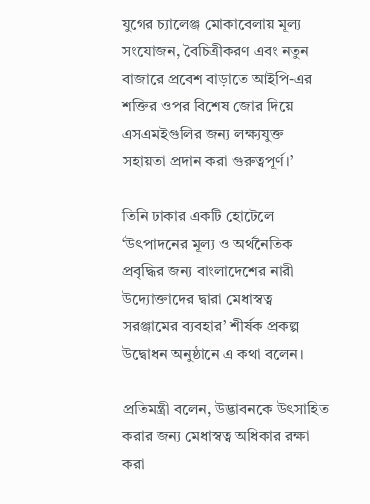যুগের চ্যালেঞ্জ মোকাবেলায় মূল্য সংযোজন, বৈচিত্রীকরণ এবং নতুন বাজারে প্রবেশ বাড়াতে আইপি-এর শক্তির ওপর বিশেষ জোর দিয়ে এসএমইগুলির জন্য লক্ষ্যযুক্ত সহায়তা প্রদান করা গুরুত্বপূর্ণ।’

তিনি ঢাকার একটি হোটেলে ‘উৎপাদনের মূল্য ও অর্থনৈতিক প্রবৃদ্ধির জন্য বাংলাদেশের নারী উদ্যোক্তাদের দ্বারা মেধাস্বত্ব সরঞ্জামের ব্যবহার’ শীর্ষক প্রকল্প উদ্বোধন অনুষ্ঠানে এ কথা বলেন।

প্রতিমন্ত্রী বলেন, উদ্ভাবনকে উৎসাহিত করার জন্য মেধাস্বত্ব অধিকার রক্ষা করা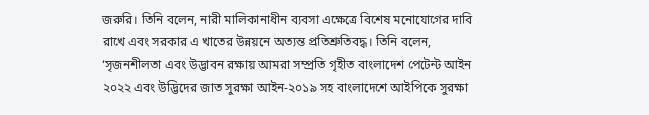জরুরি। তিনি বলেন, নারী মালিকানাধীন ব্যবসা এক্ষেত্রে বিশেষ মনোযোগের দাবি রাখে এবং সরকার এ খাতের উন্নয়নে অত্যন্ত প্রতিশ্রুতিবদ্ধ। তিনি বলেন, ‘সৃজনশীলতা এবং উদ্ভাবন রক্ষায় আমরা সম্প্রতি গৃহীত বাংলাদেশ পেটেন্ট আইন ২০২২ এবং উদ্ভিদের জাত সুরক্ষা আইন-২০১৯ সহ বাংলাদেশে আইপিকে সুরক্ষা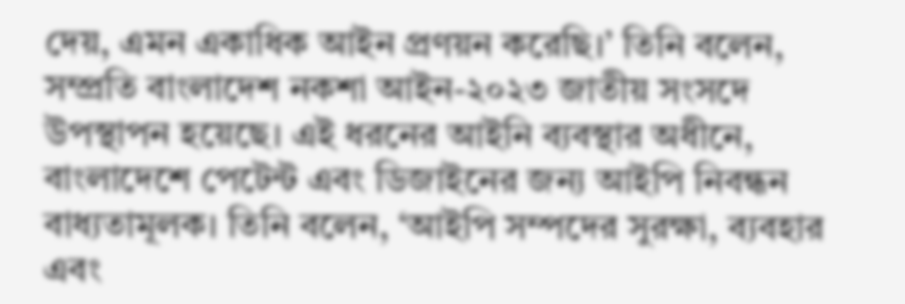দেয়, এমন একাধিক আইন প্রণয়ন করেছি।’ তিনি বলেন, সম্প্রতি বাংলাদেশ নকশা আইন-২০২৩ জাতীয় সংসদে উপস্থাপন হয়েছে। এই ধরনের আইনি ব্যবস্থার অধীনে, বাংলাদেশে পেটেন্ট এবং ডিজাইনের জন্য আইপি নিবন্ধন বাধ্যতামূলক। তিনি বলেন, ‘আইপি সম্পদের সুরক্ষা, ব্যবহার এবং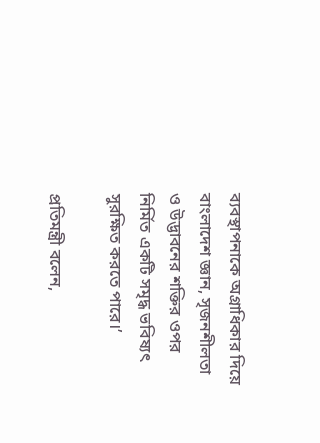ব্যবস্থাপনাকে অগ্রাধিকার দিয়ে বাংলাদেশ জ্ঞান, সৃজনশীলতা ও উদ্ভাবনের শক্তির ওপর নির্মিত একটি সমৃদ্ধ ভবিষ্যৎ সুরক্ষিত করতে পারে।’

প্রতিমন্ত্রী বলেন,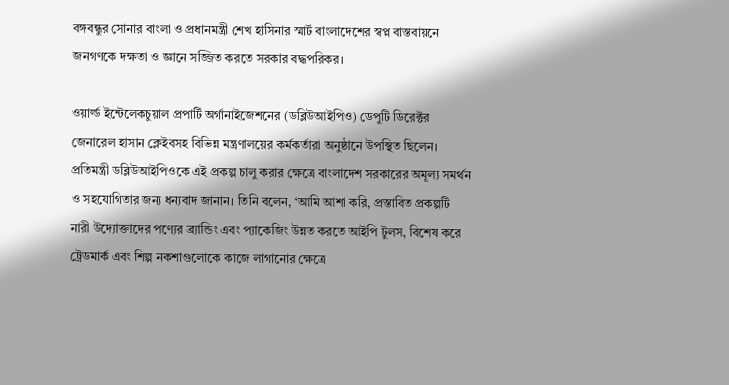বঙ্গবন্ধুর সোনার বাংলা ও প্রধানমন্ত্রী শেখ হাসিনার স্মার্ট বাংলাদেশের স্বপ্ন বাস্তবায়নে জনগণকে দক্ষতা ও জ্ঞানে সজ্জিত করতে সরকার বদ্ধপরিকর।

ওয়ার্ল্ড ইন্টেলেকচুয়াল প্রপার্টি অর্গানাইজেশনের (ডব্লিউআইপিও) ডেপুটি ডিরেক্টর জেনারেল হাসান ক্লেইবসহ বিভিন্ন মন্ত্রণালয়ের কর্মকর্তারা অনুষ্ঠানে উপস্থিত ছিলেন।
প্রতিমন্ত্রী ডব্লিউআইপিওকে এই প্রকল্প চালু করার ক্ষেত্রে বাংলাদেশ সরকারের অমূল্য সমর্থন ও সহযোগিতার জন্য ধন্যবাদ জানান। তিনি বলেন, ‘আমি আশা করি, প্রস্তাবিত প্রকল্পটি নারী উদ্যোক্তাদের পণ্যের ব্র্যান্ডিং এবং প্যাকেজিং উন্নত করতে আইপি টুলস, বিশেষ করে ট্রেডমার্ক এবং শিল্প নকশাগুলোকে কাজে লাগানোর ক্ষেত্রে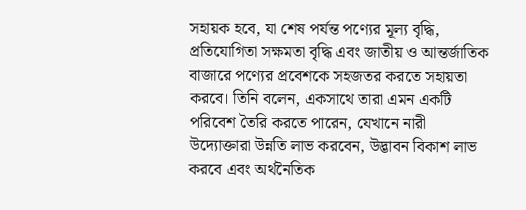সহায়ক হবে, যা শেষ পর্যন্ত পণ্যের মূল্য বৃদ্ধি, প্রতিযোগিতা সক্ষমতা বৃদ্ধি এবং জাতীয় ও আন্তর্জাতিক বাজারে পণ্যের প্রবেশকে সহজতর করতে সহায়তা করবে। তিনি বলেন, একসাথে তারা এমন একটি পরিবেশ তৈরি করতে পারেন, যেখানে নারী
উদ্যোক্তারা উন্নতি লাভ করবেন, উদ্ভাবন বিকাশ লাভ করবে এবং অর্থনৈতিক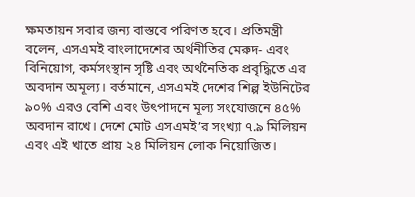ক্ষমতায়ন সবার জন্য বাস্তবে পরিণত হবে। প্রতিমন্ত্রী বলেন, এসএমই বাংলাদেশের অর্থনীতির মেরুদ- এবং বিনিয়োগ, কর্মসংস্থান সৃষ্টি এবং অর্থনৈতিক প্রবৃদ্ধিতে এর অবদান অমূল্য। বর্তমানে, এসএমই দেশের শিল্প ইউনিটের ৯০% এরও বেশি এবং উৎপাদনে মূল্য সংযোজনে ৪৫% অবদান রাখে। দেশে মোট এসএমই’র সংখ্যা ৭.৯ মিলিয়ন এবং এই খাতে প্রায় ২৪ মিলিয়ন লোক নিয়োজিত।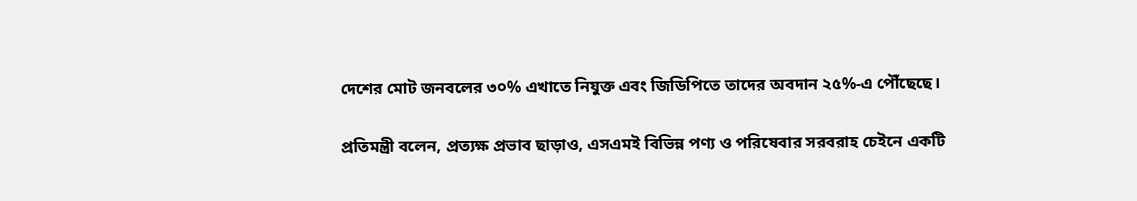দেশের মোট জনবলের ৩০% এখাতে নিযুক্ত এবং জিডিপিতে তাদের অবদান ২৫%-এ পৌঁছেছে।

প্রতিমন্ত্রী বলেন, প্রত্যক্ষ প্রভাব ছাড়াও, এসএমই বিভিন্ন পণ্য ও পরিষেবার সরবরাহ চেইনে একটি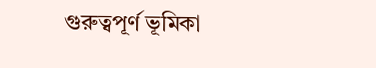গুরুত্বপূর্ণ ভূমিকা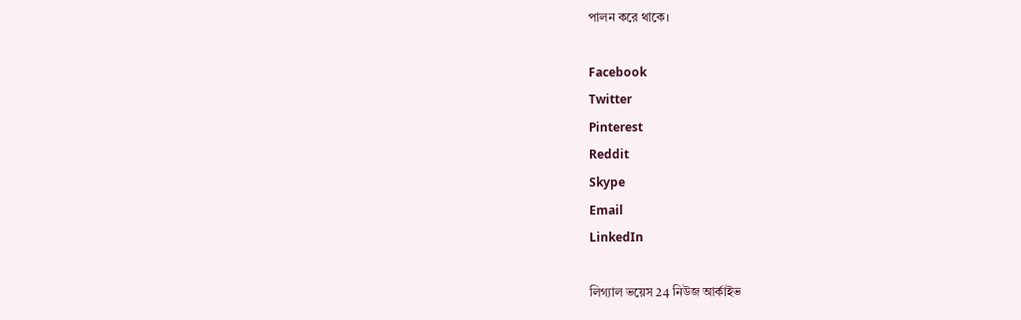পালন করে থাকে।

Facebook
Twitter
Pinterest
Reddit
Skype
Email
LinkedIn

লিগ্যাল ভয়েস 24 নিউজ আর্কাইভ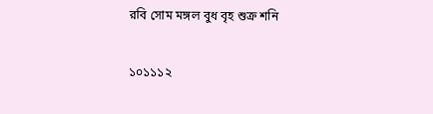রবি সোম মঙ্গল বুধ বৃহ শুক্র শনি

১০১১১২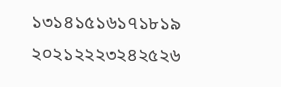১৩১৪১৫১৬১৭১৮১৯
২০২১২২২৩২৪২৫২৬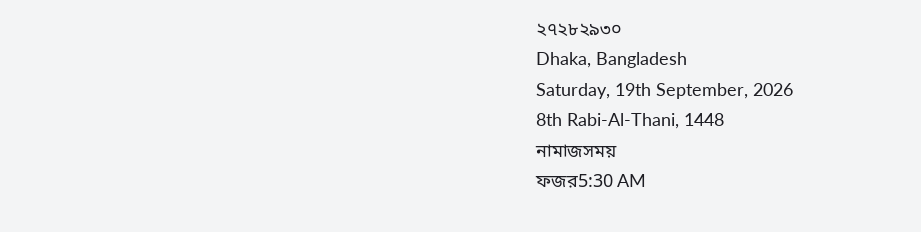২৭২৮২৯৩০
Dhaka, Bangladesh
Saturday, 19th September, 2026
8th Rabi-Al-Thani, 1448
নামাজসময়
ফজর5:30 AM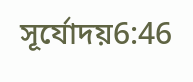সূর্যোদয়6:46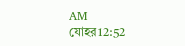AM
যোহর12:52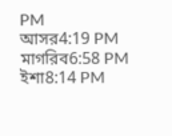PM
আসর4:19 PM
মাগরিব6:58 PM
ইশা8:14 PM